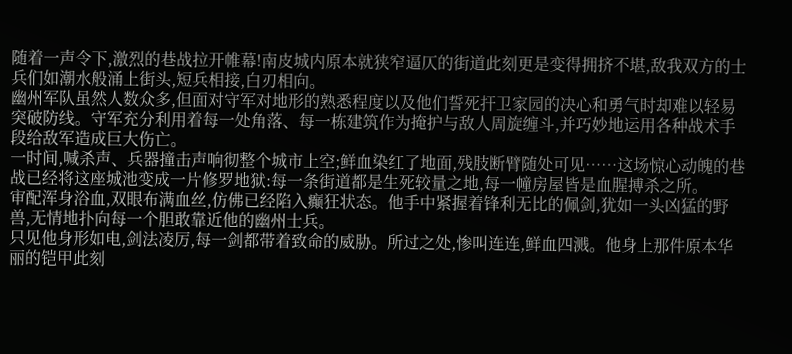随着一声令下,激烈的巷战拉开帷幕!南皮城内原本就狭窄逼仄的街道此刻更是变得拥挤不堪,敌我双方的士兵们如潮水般涌上街头,短兵相接,白刃相向。
幽州军队虽然人数众多,但面对守军对地形的熟悉程度以及他们誓死扞卫家园的决心和勇气时却难以轻易突破防线。守军充分利用着每一处角落、每一栋建筑作为掩护与敌人周旋缠斗,并巧妙地运用各种战术手段给敌军造成巨大伤亡。
一时间,喊杀声、兵器撞击声响彻整个城市上空;鲜血染红了地面,残肢断臂随处可见……这场惊心动魄的巷战已经将这座城池变成一片修罗地狱:每一条街道都是生死较量之地,每一幢房屋皆是血腥搏杀之所。
审配浑身浴血,双眼布满血丝,仿佛已经陷入癫狂状态。他手中紧握着锋利无比的佩剑,犹如一头凶猛的野兽,无情地扑向每一个胆敢靠近他的幽州士兵。
只见他身形如电,剑法凌厉,每一剑都带着致命的威胁。所过之处,惨叫连连,鲜血四溅。他身上那件原本华丽的铠甲此刻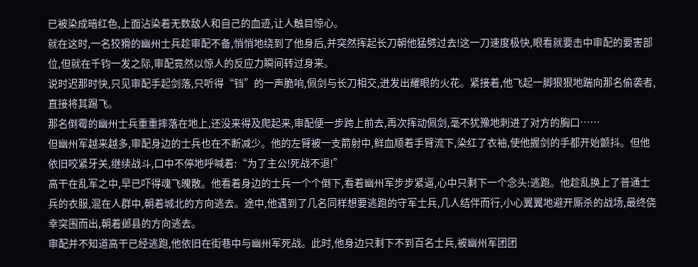已被染成暗红色,上面沾染着无数敌人和自己的血迹,让人触目惊心。
就在这时,一名狡猾的幽州士兵趁审配不备,悄悄地绕到了他身后,并突然挥起长刀朝他猛劈过去!这一刀速度极快,眼看就要击中审配的要害部位,但就在千钧一发之际,审配竟然以惊人的反应力瞬间转过身来。
说时迟那时快,只见审配手起剑落,只听得“铛”的一声脆响,佩剑与长刀相交,迸发出耀眼的火花。紧接着,他飞起一脚狠狠地踹向那名偷袭者,直接将其踢飞。
那名倒霉的幽州士兵重重摔落在地上,还没来得及爬起来,审配便一步跨上前去,再次挥动佩剑,毫不犹豫地刺进了对方的胸口……
但幽州军越来越多,审配身边的士兵也在不断减少。他的左臂被一支箭射中,鲜血顺着手臂流下,染红了衣袖,使他握剑的手都开始颤抖。但他依旧咬紧牙关,继续战斗,口中不停地呼喊着:“为了主公!死战不退!”
高干在乱军之中,早已吓得魂飞魄散。他看着身边的士兵一个个倒下,看着幽州军步步紧逼,心中只剩下一个念头:逃跑。他趁乱换上了普通士兵的衣服,混在人群中,朝着城北的方向逃去。途中,他遇到了几名同样想要逃跑的守军士兵,几人结伴而行,小心翼翼地避开厮杀的战场,最终侥幸突围而出,朝着邺县的方向逃去。
审配并不知道高干已经逃跑,他依旧在街巷中与幽州军死战。此时,他身边只剩下不到百名士兵,被幽州军团团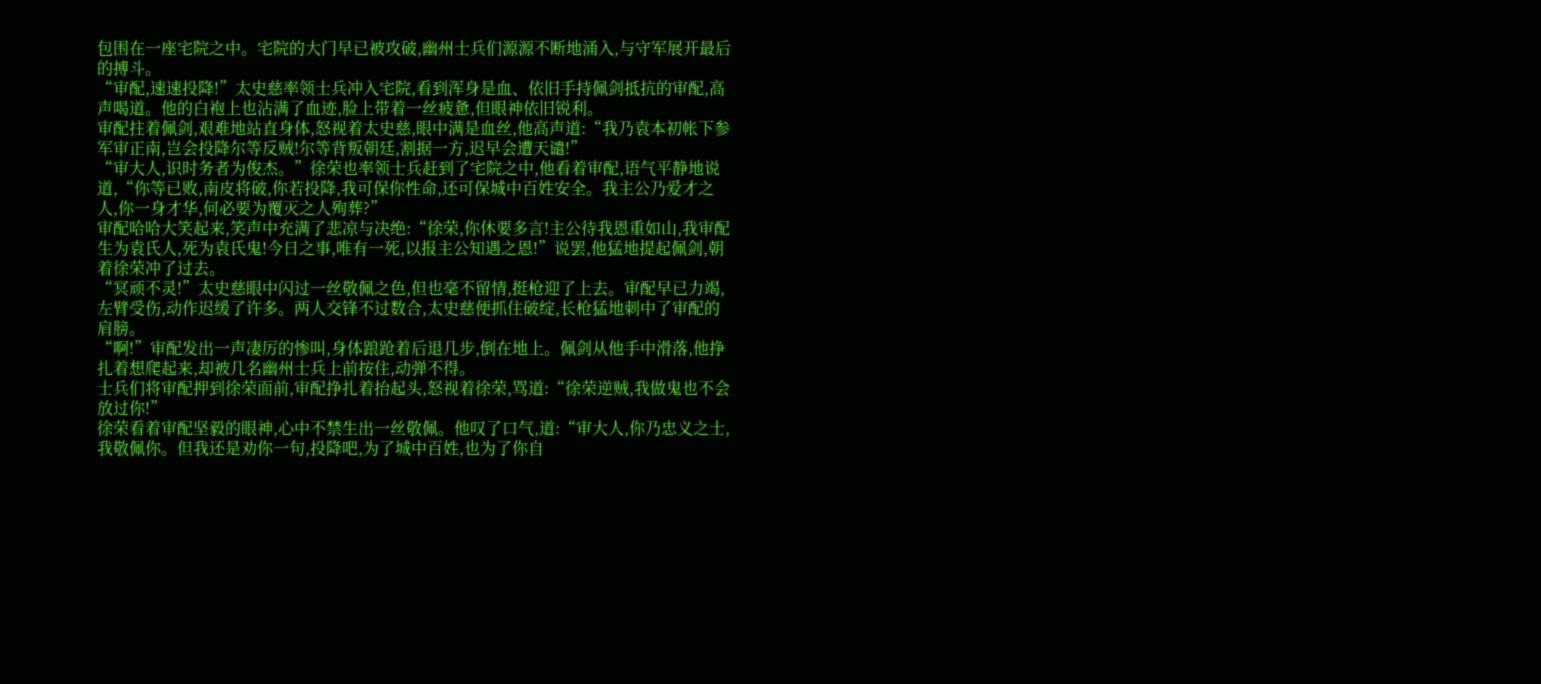包围在一座宅院之中。宅院的大门早已被攻破,幽州士兵们源源不断地涌入,与守军展开最后的搏斗。
“审配,速速投降!”太史慈率领士兵冲入宅院,看到浑身是血、依旧手持佩剑抵抗的审配,高声喝道。他的白袍上也沾满了血迹,脸上带着一丝疲惫,但眼神依旧锐利。
审配拄着佩剑,艰难地站直身体,怒视着太史慈,眼中满是血丝,他高声道:“我乃袁本初帐下参军审正南,岂会投降尔等反贼!尔等背叛朝廷,割据一方,迟早会遭天谴!”
“审大人,识时务者为俊杰。”徐荣也率领士兵赶到了宅院之中,他看着审配,语气平静地说道,“你等已败,南皮将破,你若投降,我可保你性命,还可保城中百姓安全。我主公乃爱才之人,你一身才华,何必要为覆灭之人殉葬?”
审配哈哈大笑起来,笑声中充满了悲凉与决绝:“徐荣,你休要多言!主公待我恩重如山,我审配生为袁氏人,死为袁氏鬼!今日之事,唯有一死,以报主公知遇之恩!”说罢,他猛地提起佩剑,朝着徐荣冲了过去。
“冥顽不灵!”太史慈眼中闪过一丝敬佩之色,但也毫不留情,挺枪迎了上去。审配早已力竭,左臂受伤,动作迟缓了许多。两人交锋不过数合,太史慈便抓住破绽,长枪猛地刺中了审配的肩膀。
“啊!”审配发出一声凄厉的惨叫,身体踉跄着后退几步,倒在地上。佩剑从他手中滑落,他挣扎着想爬起来,却被几名幽州士兵上前按住,动弹不得。
士兵们将审配押到徐荣面前,审配挣扎着抬起头,怒视着徐荣,骂道:“徐荣逆贼,我做鬼也不会放过你!”
徐荣看着审配坚毅的眼神,心中不禁生出一丝敬佩。他叹了口气,道:“审大人,你乃忠义之士,我敬佩你。但我还是劝你一句,投降吧,为了城中百姓,也为了你自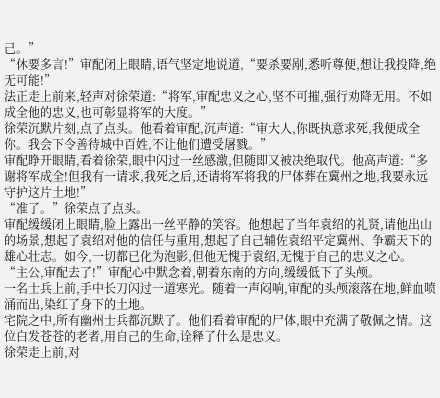己。”
“休要多言!”审配闭上眼睛,语气坚定地说道,“要杀要剐,悉听尊便,想让我投降,绝无可能!”
法正走上前来,轻声对徐荣道:“将军,审配忠义之心,坚不可摧,强行劝降无用。不如成全他的忠义,也可彰显将军的大度。”
徐荣沉默片刻,点了点头。他看着审配,沉声道:“审大人,你既执意求死,我便成全你。我会下令善待城中百姓,不让他们遭受屠戮。”
审配睁开眼睛,看着徐荣,眼中闪过一丝感激,但随即又被决绝取代。他高声道:“多谢将军成全!但我有一请求,我死之后,还请将军将我的尸体葬在冀州之地,我要永远守护这片土地!”
“准了。”徐荣点了点头。
审配缓缓闭上眼睛,脸上露出一丝平静的笑容。他想起了当年袁绍的礼贤,请他出山的场景,想起了袁绍对他的信任与重用,想起了自己辅佐袁绍平定冀州、争霸天下的雄心壮志。如今,一切都已化为泡影,但他无愧于袁绍,无愧于自己的忠义之心。
“主公,审配去了!”审配心中默念着,朝着东南的方向,缓缓低下了头颅。
一名士兵上前,手中长刀闪过一道寒光。随着一声闷响,审配的头颅滚落在地,鲜血喷涌而出,染红了身下的土地。
宅院之中,所有幽州士兵都沉默了。他们看着审配的尸体,眼中充满了敬佩之情。这位白发苍苍的老者,用自己的生命,诠释了什么是忠义。
徐荣走上前,对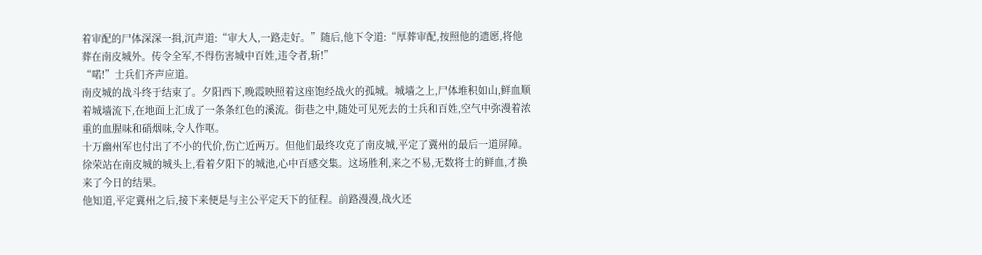着审配的尸体深深一揖,沉声道:“审大人,一路走好。”随后,他下令道:“厚葬审配,按照他的遗愿,将他葬在南皮城外。传令全军,不得伤害城中百姓,违令者,斩!”
“喏!”士兵们齐声应道。
南皮城的战斗终于结束了。夕阳西下,晚霞映照着这座饱经战火的孤城。城墙之上,尸体堆积如山,鲜血顺着城墙流下,在地面上汇成了一条条红色的溪流。街巷之中,随处可见死去的士兵和百姓,空气中弥漫着浓重的血腥味和硝烟味,令人作呕。
十万幽州军也付出了不小的代价,伤亡近两万。但他们最终攻克了南皮城,平定了冀州的最后一道屏障。徐荣站在南皮城的城头上,看着夕阳下的城池,心中百感交集。这场胜利,来之不易,无数将士的鲜血,才换来了今日的结果。
他知道,平定冀州之后,接下来便是与主公平定天下的征程。前路漫漫,战火还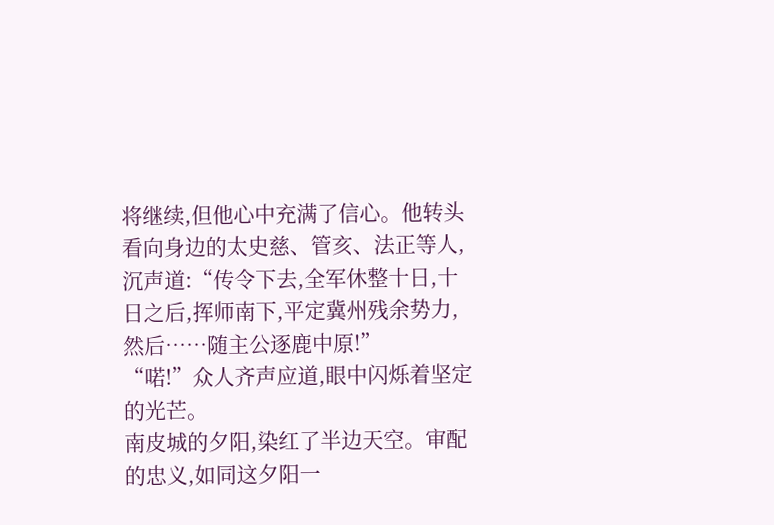将继续,但他心中充满了信心。他转头看向身边的太史慈、管亥、法正等人,沉声道:“传令下去,全军休整十日,十日之后,挥师南下,平定冀州残余势力,然后……随主公逐鹿中原!”
“喏!”众人齐声应道,眼中闪烁着坚定的光芒。
南皮城的夕阳,染红了半边天空。审配的忠义,如同这夕阳一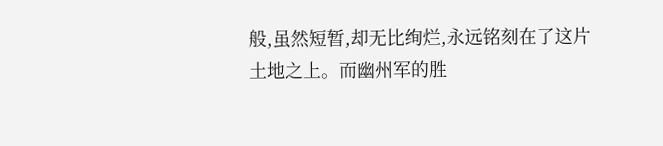般,虽然短暂,却无比绚烂,永远铭刻在了这片土地之上。而幽州军的胜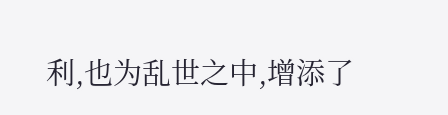利,也为乱世之中,增添了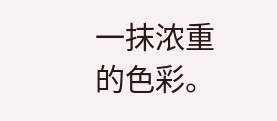一抹浓重的色彩。